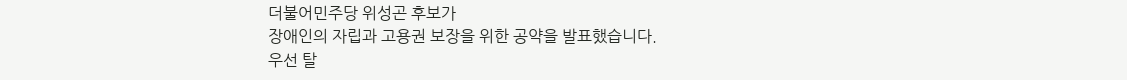더불어민주당 위성곤 후보가
장애인의 자립과 고용권 보장을 위한 공약을 발표했습니다.
우선 탈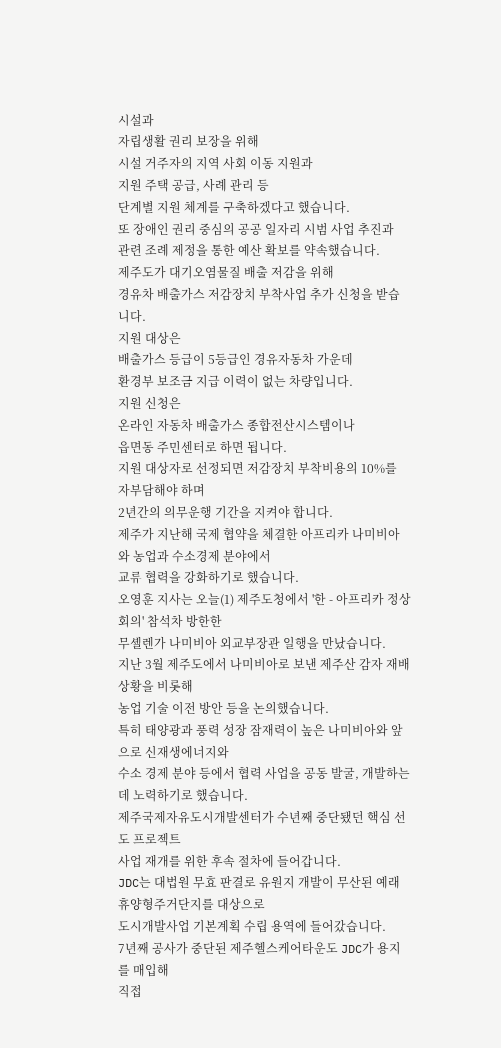시설과
자립생활 권리 보장을 위해
시설 거주자의 지역 사회 이동 지원과
지원 주택 공급, 사례 관리 등
단계별 지원 체계를 구축하겠다고 했습니다.
또 장애인 권리 중심의 공공 일자리 시범 사업 추진과
관련 조례 제정을 통한 예산 확보를 약속했습니다.
제주도가 대기오염물질 배출 저감을 위해
경유차 배출가스 저감장치 부착사업 추가 신청을 받습니다.
지원 대상은
배출가스 등급이 5등급인 경유자동차 가운데
환경부 보조금 지급 이력이 없는 차량입니다.
지원 신청은
온라인 자동차 배출가스 종합전산시스템이나
읍면동 주민센터로 하면 됩니다.
지원 대상자로 선정되면 저감장치 부착비용의 10%를
자부담해야 하며
2년간의 의무운행 기간을 지켜야 합니다.
제주가 지난해 국제 협약을 체결한 아프리카 나미비아와 농업과 수소경제 분야에서
교류 협력을 강화하기로 했습니다.
오영훈 지사는 오늘(1) 제주도청에서 '한 - 아프리카 정상회의' 참석차 방한한
무셸렌가 나미비아 외교부장관 일행을 만났습니다.
지난 3월 제주도에서 나미비아로 보낸 제주산 감자 재배 상황을 비롯해
농업 기술 이전 방안 등을 논의했습니다.
특히 태양광과 풍력 성장 잠재력이 높은 나미비아와 앞으로 신재생에너지와
수소 경제 분야 등에서 협력 사업을 공동 발굴, 개발하는데 노력하기로 했습니다.
제주국제자유도시개발센터가 수년째 중단됐던 핵심 선도 프로젝트
사업 재개를 위한 후속 절차에 들어갑니다.
JDC는 대법원 무효 판결로 유원지 개발이 무산된 예래휴양형주거단지를 대상으로
도시개발사업 기본계획 수립 용역에 들어갔습니다.
7년째 공사가 중단된 제주헬스케어타운도 JDC가 용지를 매입해
직접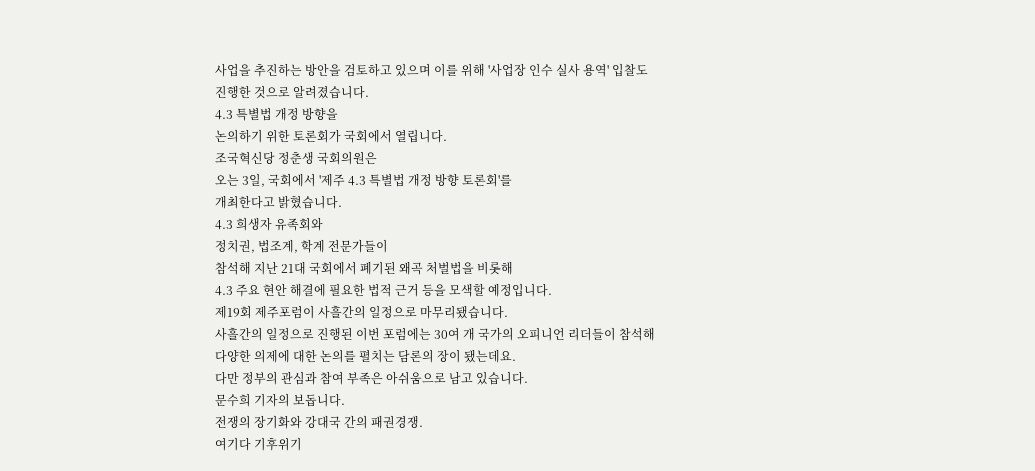사업을 추진하는 방안을 검토하고 있으며 이를 위해 '사업장 인수 실사 용역' 입찰도
진행한 것으로 알려졌습니다.
4.3 특별법 개정 방향을
논의하기 위한 토론회가 국회에서 열립니다.
조국혁신당 정춘생 국회의원은
오는 3일, 국회에서 '제주 4.3 특별법 개정 방향 토론회'를
개최한다고 밝혔습니다.
4.3 희생자 유족회와
정치권, 법조계, 학계 전문가들이
참석해 지난 21대 국회에서 폐기된 왜곡 처벌법을 비롯해
4.3 주요 현안 해결에 필요한 법적 근거 등을 모색할 예정입니다.
제19회 제주포럼이 사흘간의 일정으로 마무리됐습니다.
사흘간의 일정으로 진행된 이번 포럼에는 30여 개 국가의 오피니언 리더들이 참석해
다양한 의제에 대한 논의를 펼치는 담론의 장이 됐는데요.
다만 정부의 관심과 참여 부족은 아쉬움으로 남고 있습니다.
문수희 기자의 보돕니다.
전쟁의 장기화와 강대국 간의 패권경쟁.
여기다 기후위기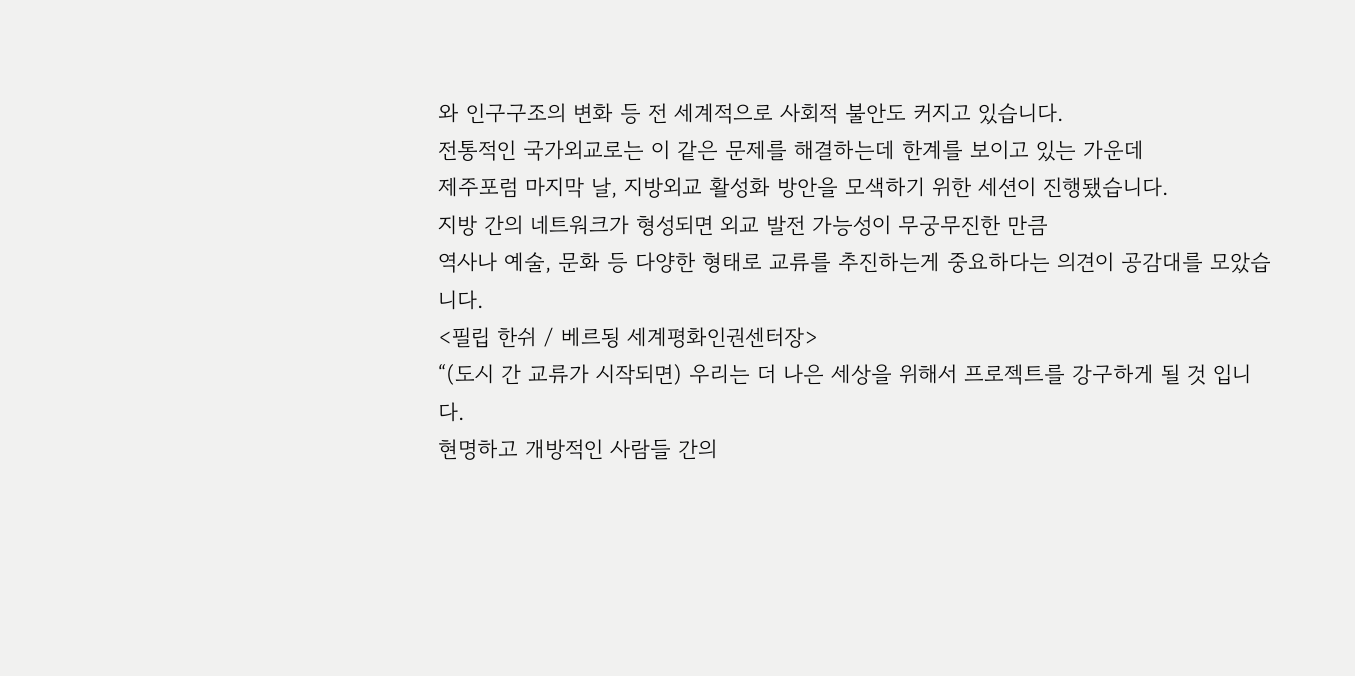와 인구구조의 변화 등 전 세계적으로 사회적 불안도 커지고 있습니다.
전통적인 국가외교로는 이 같은 문제를 해결하는데 한계를 보이고 있는 가운데
제주포럼 마지막 날, 지방외교 활성화 방안을 모색하기 위한 세션이 진행됐습니다.
지방 간의 네트워크가 형성되면 외교 발전 가능성이 무궁무진한 만큼
역사나 예술, 문화 등 다양한 형태로 교류를 추진하는게 중요하다는 의견이 공감대를 모았습니다.
<필립 한쉬 / 베르됭 세계평화인권센터장>
“(도시 간 교류가 시작되면) 우리는 더 나은 세상을 위해서 프로젝트를 강구하게 될 것 입니다.
현명하고 개방적인 사람들 간의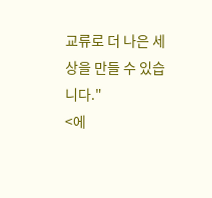교류로 더 나은 세상을 만들 수 있습니다."
<에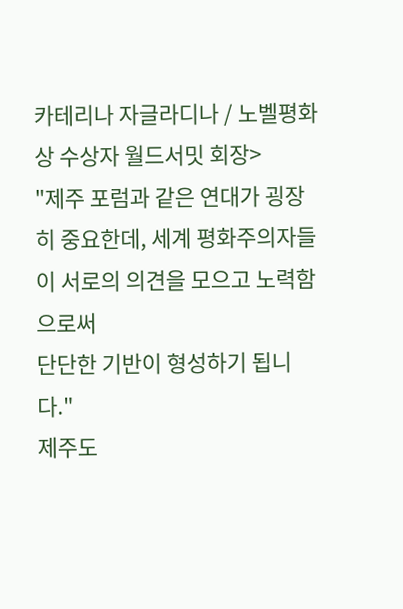카테리나 자글라디나 / 노벨평화상 수상자 월드서밋 회장>
"제주 포럼과 같은 연대가 굉장히 중요한데, 세계 평화주의자들이 서로의 의견을 모으고 노력함으로써
단단한 기반이 형성하기 됩니다."
제주도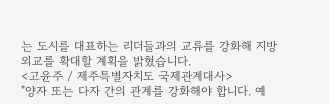는 도시를 대표하는 리더들과의 교류를 강화해 지방 외교를 확대할 계획을 밝혔습니다.
<고윤주 / 제주특별자치도 국제관계대사>
"양자 또는 다자 간의 관계를 강화해야 합니다. 예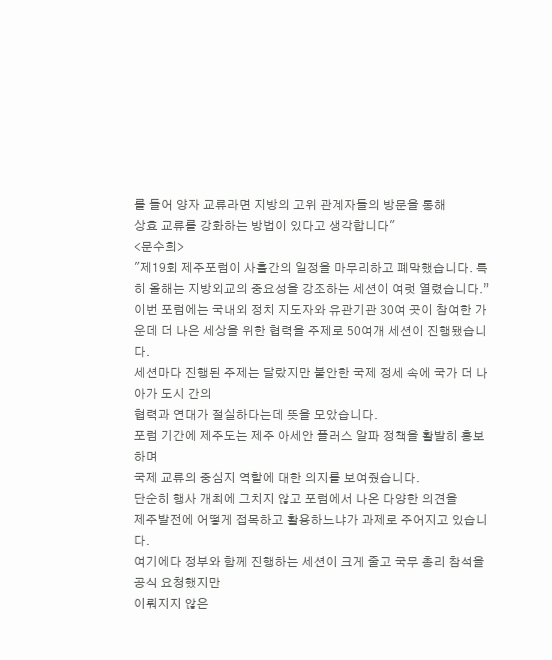를 들어 양자 교류라면 지방의 고위 관계자들의 방문을 통해
상효 교류를 강화하는 방법이 있다고 생각합니다"
<문수희>
"제19회 제주포럼이 사흘간의 일정을 마무리하고 폐막했습니다. 특히 올해는 지방외교의 중요성을 강조하는 세션이 여럿 열렸습니다.”
이번 포럼에는 국내외 정치 지도자와 유관기관 30여 곳이 참여한 가운데 더 나은 세상을 위한 협력을 주제로 50여개 세션이 진행됐습니다.
세션마다 진행된 주제는 달랐지만 불안한 국제 정세 속에 국가 더 나아가 도시 간의
협력과 연대가 절실하다는데 뜻을 모았습니다.
포럼 기간에 제주도는 제주 아세안 플러스 알파 정책을 활발히 홍보하며
국제 교류의 중심지 역할에 대한 의지를 보여줬습니다.
단순히 행사 개최에 그치지 않고 포럼에서 나온 다양한 의견을
제주발전에 어떻게 접목하고 활용하느냐가 과제로 주어지고 있습니다.
여기에다 정부와 함께 진행하는 세션이 크게 줄고 국무 총리 참석을 공식 요청했지만
이뤄지지 않은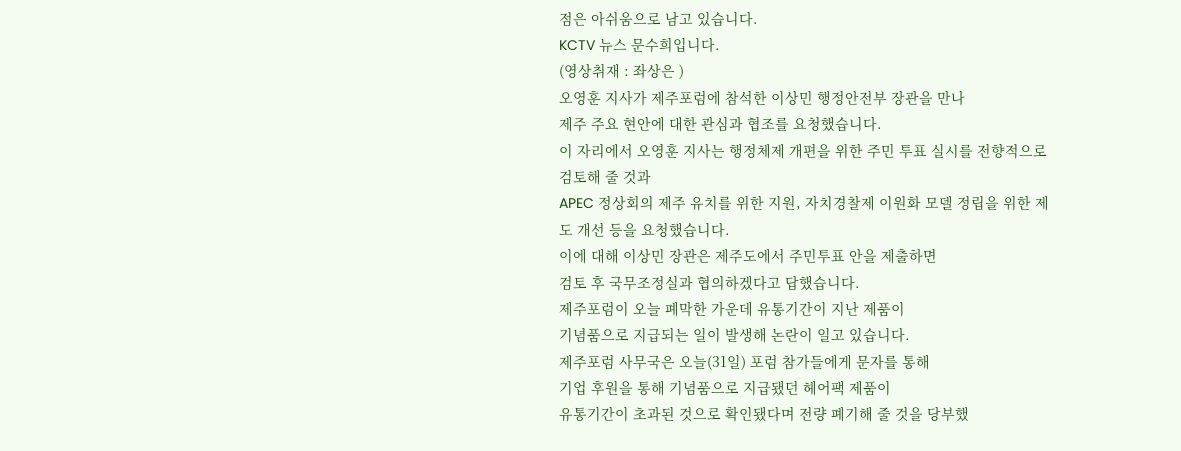점은 아쉬움으로 남고 있습니다.
KCTV 뉴스 문수희입니다.
(영상취재 : 좌상은 )
오영훈 지사가 제주포럼에 참석한 이상민 행정안전부 장관을 만나
제주 주요 현안에 대한 관심과 협조를 요청했습니다.
이 자리에서 오영훈 지사는 행정체제 개편을 위한 주민 투표 실시를 전향적으로 검토해 줄 것과
APEC 정상회의 제주 유치를 위한 지원, 자치경찰제 이원화 모델 정립을 위한 제도 개선 등을 요청했습니다.
이에 대해 이상민 장관은 제주도에서 주민투표 안을 제출하면
검토 후 국무조정실과 협의하겠다고 답했습니다.
제주포럼이 오늘 폐막한 가운데 유통기간이 지난 제품이
기념품으로 지급되는 일이 발생해 논란이 일고 있습니다.
제주포럼 사무국은 오늘(31일) 포럼 참가들에게 문자를 통해
기업 후원을 통해 기념품으로 지급됐던 헤어팩 제품이
유통기간이 초과된 것으로 확인됐다며 전량 폐기해 줄 것을 당부했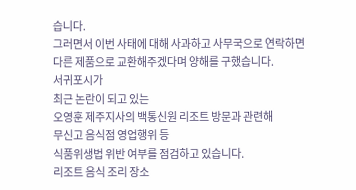습니다.
그러면서 이번 사태에 대해 사과하고 사무국으로 연락하면
다른 제품으로 교환해주겠다며 양해를 구했습니다.
서귀포시가
최근 논란이 되고 있는
오영훈 제주지사의 백통신원 리조트 방문과 관련해
무신고 음식점 영업행위 등
식품위생법 위반 여부를 점검하고 있습니다.
리조트 음식 조리 장소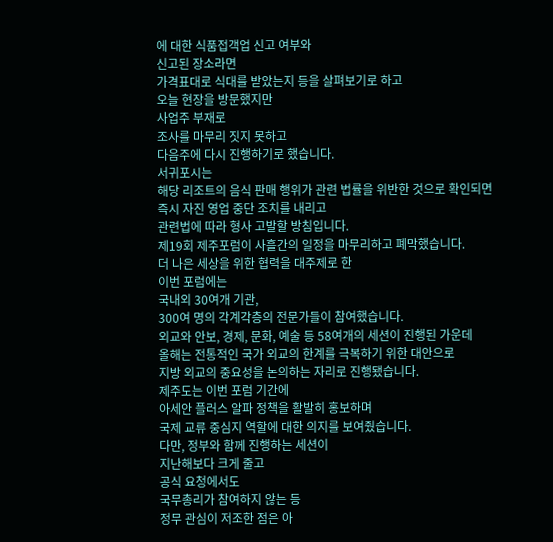에 대한 식품접객업 신고 여부와
신고된 장소라면
가격표대로 식대를 받았는지 등을 살펴보기로 하고
오늘 현장을 방문했지만
사업주 부재로
조사를 마무리 짓지 못하고
다음주에 다시 진행하기로 했습니다.
서귀포시는
해당 리조트의 음식 판매 행위가 관련 법률을 위반한 것으로 확인되면
즉시 자진 영업 중단 조치를 내리고
관련법에 따라 형사 고발할 방침입니다.
제19회 제주포럼이 사흘간의 일정을 마무리하고 폐막했습니다.
더 나은 세상을 위한 협력을 대주제로 한
이번 포럼에는
국내외 30여개 기관,
300여 명의 각계각층의 전문가들이 참여했습니다.
외교와 안보, 경제, 문화, 예술 등 58여개의 세션이 진행된 가운데
올해는 전통적인 국가 외교의 한계를 극복하기 위한 대안으로
지방 외교의 중요성을 논의하는 자리로 진행됐습니다.
제주도는 이번 포럼 기간에
아세안 플러스 알파 정책을 활발히 홍보하며
국제 교류 중심지 역할에 대한 의지를 보여줬습니다.
다만, 정부와 함께 진행하는 세션이
지난해보다 크게 줄고
공식 요청에서도
국무총리가 참여하지 않는 등
정무 관심이 저조한 점은 아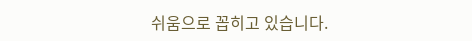쉬움으로 꼽히고 있습니다.